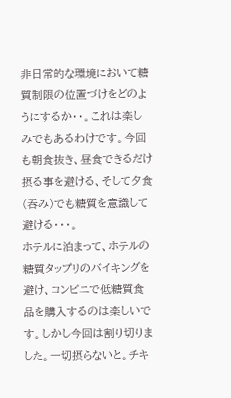非日常的な環境において糖質制限の位置づけをどのようにするか・・。これは楽しみでもあるわけです。今回も朝食抜き、昼食できるだけ摂る事を避ける、そして夕食(吞み)でも糖質を意識して避ける・・・。
ホテルに泊まって、ホテルの糖質タップリのバイキングを避け、コンビニで低糖質食品を購入するのは楽しいです。しかし今回は割り切りました。一切摂らないと。チキ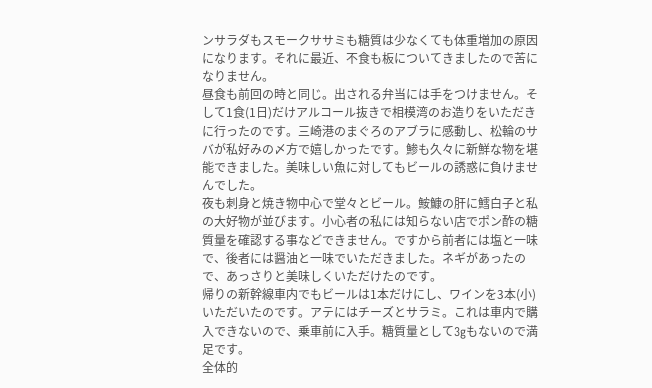ンサラダもスモークササミも糖質は少なくても体重増加の原因になります。それに最近、不食も板についてきましたので苦になりません。
昼食も前回の時と同じ。出される弁当には手をつけません。そして1食(1日)だけアルコール抜きで相模湾のお造りをいただきに行ったのです。三崎港のまぐろのアブラに感動し、松輪のサバが私好みの〆方で嬉しかったです。鯵も久々に新鮮な物を堪能できました。美味しい魚に対してもビールの誘惑に負けませんでした。
夜も刺身と焼き物中心で堂々とビール。鮟鱇の肝に鱈白子と私の大好物が並びます。小心者の私には知らない店でポン酢の糖質量を確認する事などできません。ですから前者には塩と一味で、後者には醤油と一味でいただきました。ネギがあったので、あっさりと美味しくいただけたのです。
帰りの新幹線車内でもビールは1本だけにし、ワインを3本(小)いただいたのです。アテにはチーズとサラミ。これは車内で購入できないので、乗車前に入手。糖質量として3gもないので満足です。
全体的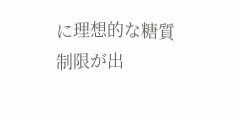に理想的な糖質制限が出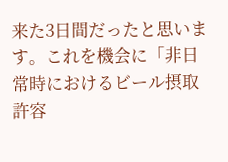来た3日間だったと思います。これを機会に「非日常時におけるビール摂取許容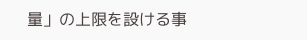量」の上限を設ける事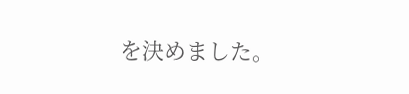を決めました。